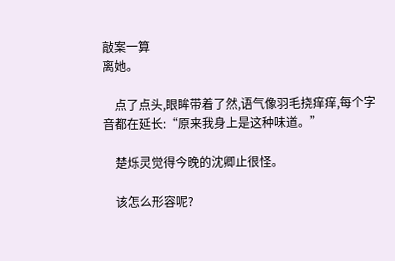敲案一算
离她。

    点了点头,眼眸带着了然,语气像羽毛挠痒痒,每个字音都在延长:“原来我身上是这种味道。”

    楚烁灵觉得今晚的沈卿止很怪。

    该怎么形容呢?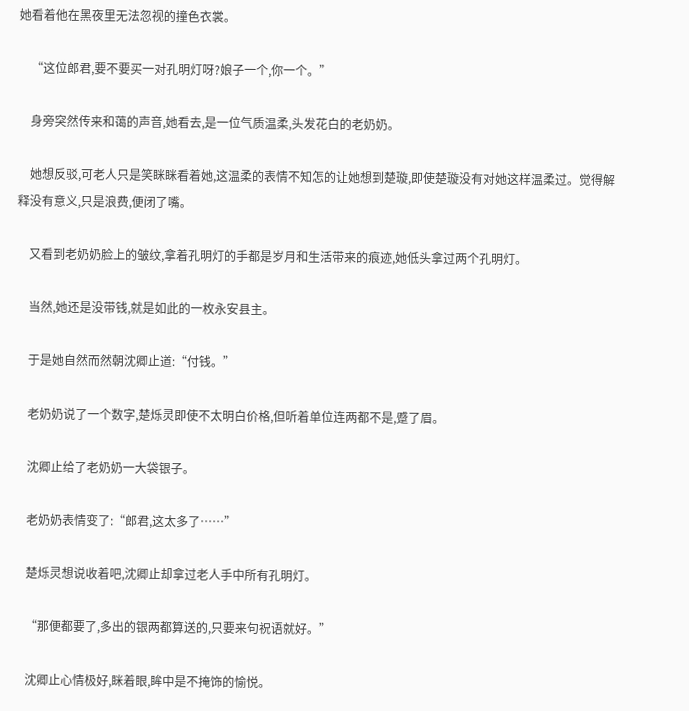她看着他在黑夜里无法忽视的撞色衣裳。

    “这位郎君,要不要买一对孔明灯呀?娘子一个,你一个。”

    身旁突然传来和蔼的声音,她看去,是一位气质温柔,头发花白的老奶奶。

    她想反驳,可老人只是笑眯眯看着她,这温柔的表情不知怎的让她想到楚璇,即使楚璇没有对她这样温柔过。觉得解释没有意义,只是浪费,便闭了嘴。

    又看到老奶奶脸上的皱纹,拿着孔明灯的手都是岁月和生活带来的痕迹,她低头拿过两个孔明灯。

    当然,她还是没带钱,就是如此的一枚永安县主。

    于是她自然而然朝沈卿止道:“付钱。”

    老奶奶说了一个数字,楚烁灵即使不太明白价格,但听着单位连两都不是,蹙了眉。

    沈卿止给了老奶奶一大袋银子。

    老奶奶表情变了:“郎君,这太多了……”

    楚烁灵想说收着吧,沈卿止却拿过老人手中所有孔明灯。

    “那便都要了,多出的银两都算送的,只要来句祝语就好。”

    沈卿止心情极好,眯着眼,眸中是不掩饰的愉悦。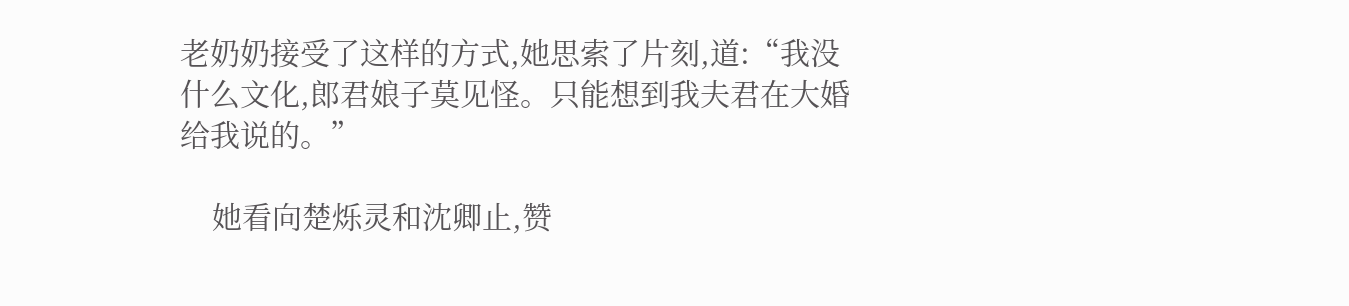老奶奶接受了这样的方式,她思索了片刻,道:“我没什么文化,郎君娘子莫见怪。只能想到我夫君在大婚给我说的。”

    她看向楚烁灵和沈卿止,赞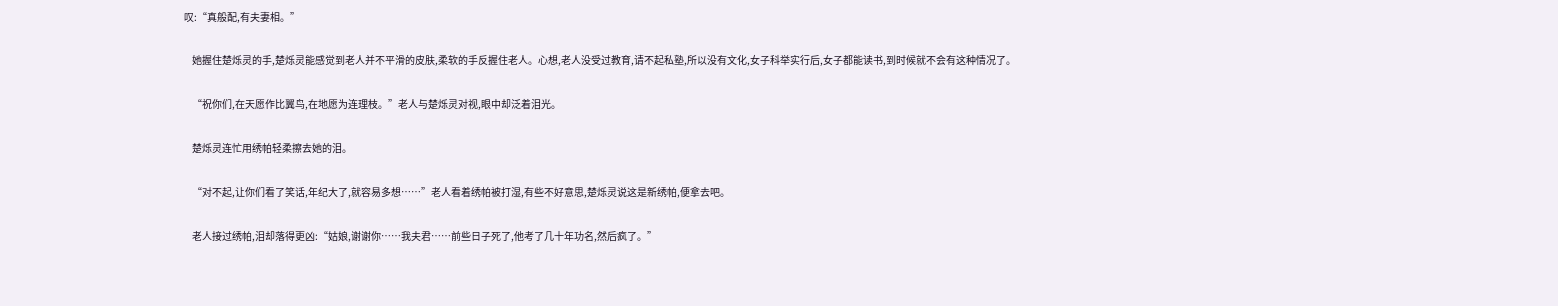叹:“真般配,有夫妻相。”

    她握住楚烁灵的手,楚烁灵能感觉到老人并不平滑的皮肤,柔软的手反握住老人。心想,老人没受过教育,请不起私塾,所以没有文化,女子科举实行后,女子都能读书,到时候就不会有这种情况了。

    “祝你们,在天愿作比翼鸟,在地愿为连理枝。”老人与楚烁灵对视,眼中却泛着泪光。

    楚烁灵连忙用绣帕轻柔擦去她的泪。

    “对不起,让你们看了笑话,年纪大了,就容易多想……”老人看着绣帕被打湿,有些不好意思,楚烁灵说这是新绣帕,便拿去吧。

    老人接过绣帕,泪却落得更凶:“姑娘,谢谢你……我夫君……前些日子死了,他考了几十年功名,然后疯了。”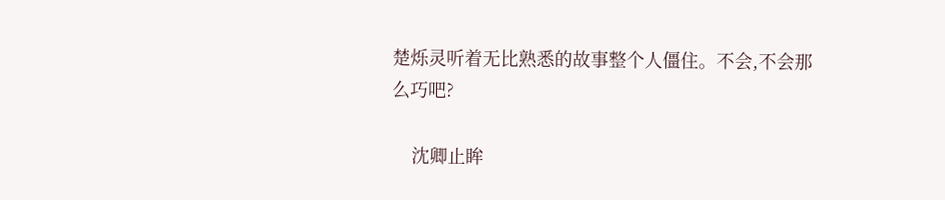楚烁灵听着无比熟悉的故事整个人僵住。不会,不会那么巧吧?

    沈卿止眸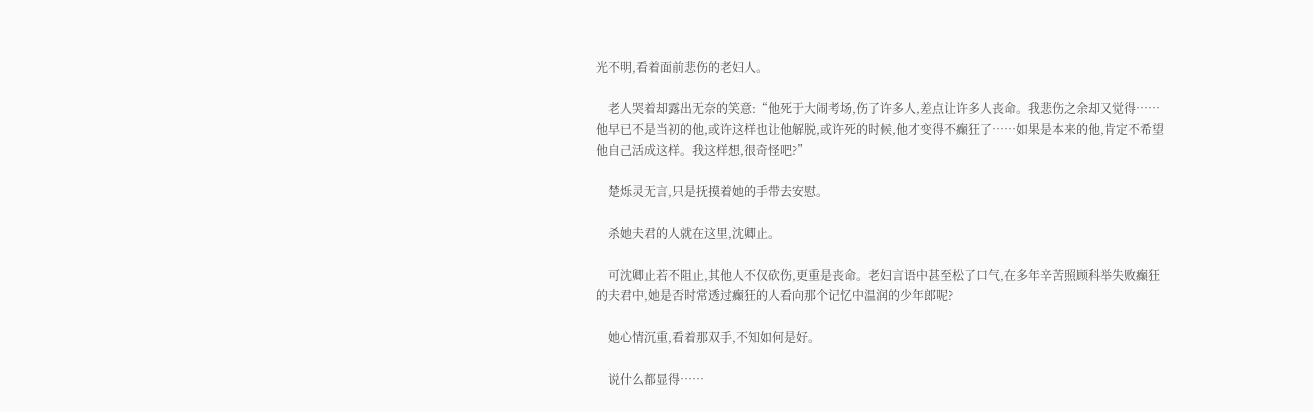光不明,看着面前悲伤的老妇人。

    老人哭着却露出无奈的笑意:“他死于大闹考场,伤了许多人,差点让许多人丧命。我悲伤之余却又觉得……他早已不是当初的他,或许这样也让他解脱,或许死的时候,他才变得不癫狂了……如果是本来的他,肯定不希望他自己活成这样。我这样想,很奇怪吧?”

    楚烁灵无言,只是抚摸着她的手带去安慰。

    杀她夫君的人就在这里,沈卿止。

    可沈卿止若不阻止,其他人不仅砍伤,更重是丧命。老妇言语中甚至松了口气,在多年辛苦照顾科举失败癫狂的夫君中,她是否时常透过癫狂的人看向那个记忆中温润的少年郎呢?

    她心情沉重,看着那双手,不知如何是好。

    说什么都显得……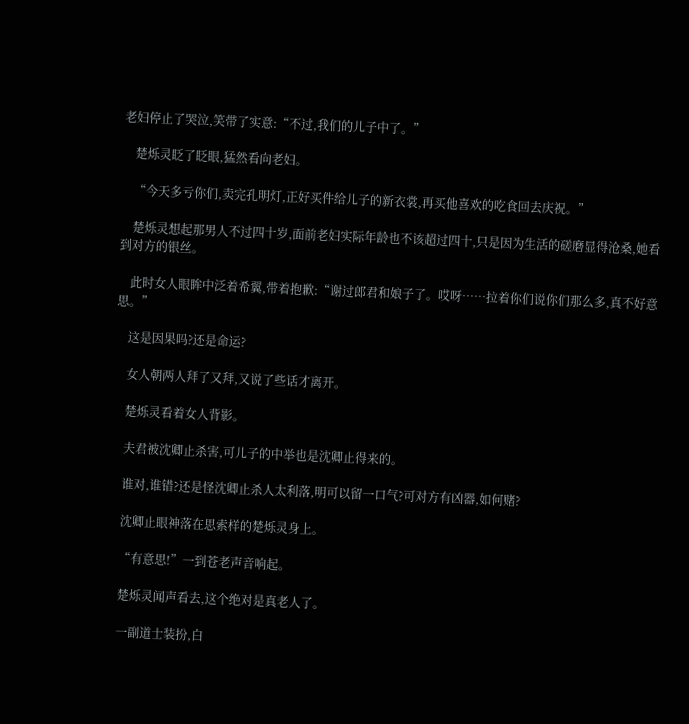老妇停止了哭泣,笑带了实意:“不过,我们的儿子中了。”

    楚烁灵眨了眨眼,猛然看向老妇。

    “今天多亏你们,卖完孔明灯,正好买件给儿子的新衣裳,再买他喜欢的吃食回去庆祝。”

    楚烁灵想起那男人不过四十岁,面前老妇实际年龄也不该超过四十,只是因为生活的磋磨显得沧桑,她看到对方的银丝。

    此时女人眼眸中泛着希翼,带着抱歉:“谢过郎君和娘子了。哎呀……拉着你们说你们那么多,真不好意思。”

    这是因果吗?还是命运?

    女人朝两人拜了又拜,又说了些话才离开。

    楚烁灵看着女人背影。

    夫君被沈卿止杀害,可儿子的中举也是沈卿止得来的。

    谁对,谁错?还是怪沈卿止杀人太利落,明可以留一口气?可对方有凶器,如何赌?

    沈卿止眼神落在思索样的楚烁灵身上。

    “有意思!”一到苍老声音响起。

    楚烁灵闻声看去,这个绝对是真老人了。

    一副道士装扮,白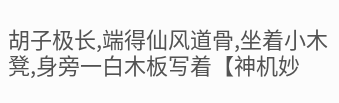胡子极长,端得仙风道骨,坐着小木凳,身旁一白木板写着【神机妙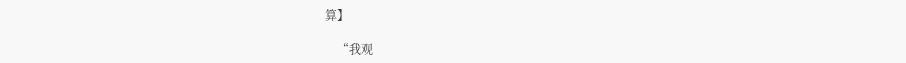算】

    “我观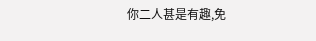你二人甚是有趣,免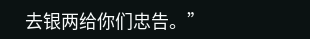去银两给你们忠告。”